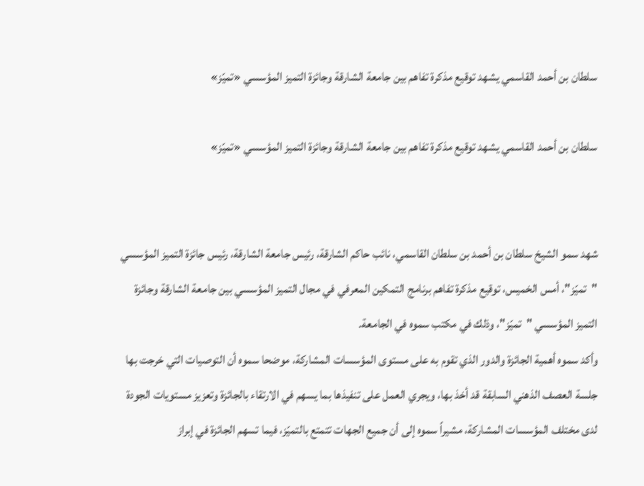سلطان بن أحمد القاسمي يشهد توقيع مذكرة تفاهم بين جامعة الشارقة وجائزة التميز المؤسسي «تميّز»

سلطان بن أحمد القاسمي يشهد توقيع مذكرة تفاهم بين جامعة الشارقة وجائزة التميز المؤسسي «تميّز»


شهد سمو الشيخ سلطان بن أحمد بن سلطان القاسمي، نائب حاكم الشارقة، رئيس جامعة الشارقة، رئيس جائزة التميز المؤسسي "تميّز"، أمس الخميس، توقيع مذكرة تفاهم برنامج التمكين المعرفي في مجال التميز المؤسسي بين جامعة الشارقة وجائزة التميز المؤسسي "تميّز"، وذلك في مكتب سموه في الجامعة.
وأكد سموه أهمية الجائزة والدور الذي تقوم به على مستوى المؤسسات المشاركة، موضحا سموه أن التوصيات التي خرجت بها جلسة العصف الذهني السابقة قد أخذ بها، ويجري العمل على تنفيذها بما يسهم في الارتقاء بالجائزة وتعزيز مستويات الجودة لدى مختلف المؤسسات المشاركة، مشيراً سموه إلى أن جميع الجهات تتمتع بالتميّز، فيما تسهم الجائزة في إبراز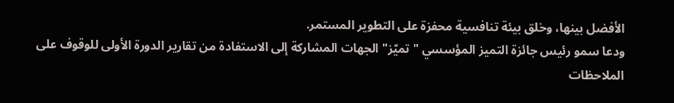الأفضل بينها، وخلق بيئة تنافسية محفزة على التطوير المستمر.
ودعا سمو رئيس جائزة التميز المؤسسي "تميّز" الجهات المشاركة إلى الاستفادة من تقارير الدورة الأولى للوقوف على الملاحظات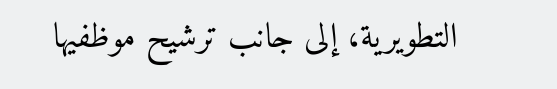التطويرية، إلى جانب ترشيح موظفيها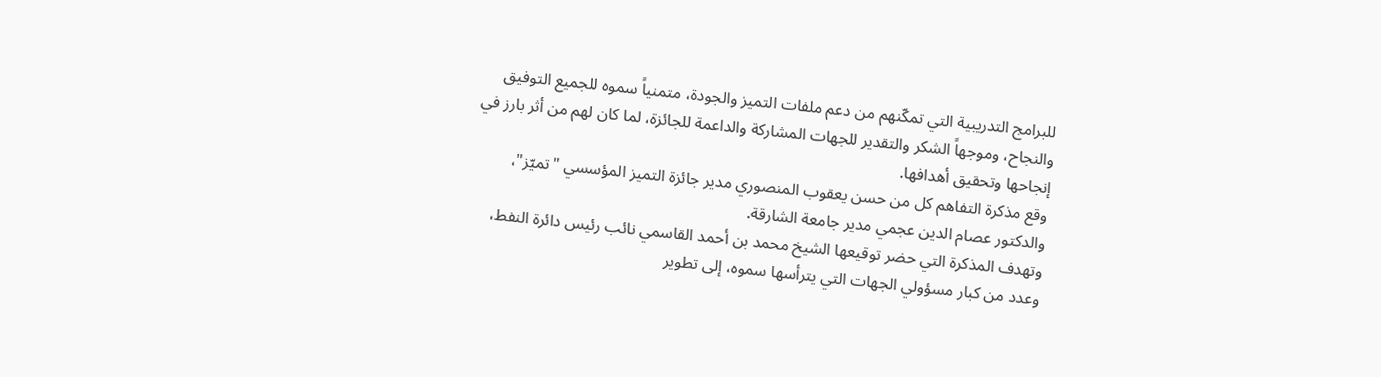للبرامج التدريبية التي تمكّنهم من دعم ملفات التميز والجودة، متمنياً سموه للجميع التوفيق والنجاح، وموجهاً الشكر والتقدير للجهات المشاركة والداعمة للجائزة، لما كان لهم من أثر بارز في إنجاحها وتحقيق أهدافها.
وقع مذكرة التفاهم كل من حسن يعقوب المنصوري مدير جائزة التميز المؤسسي "تميّز"، والدكتور عصام الدين عجمي مدير جامعة الشارقة.
وتهدف المذكرة التي حضر توقيعها الشيخ محمد بن أحمد القاسمي نائب رئيس دائرة النفط، وعدد من كبار مسؤولي الجهات التي يترأسها سموه، إلى تطوير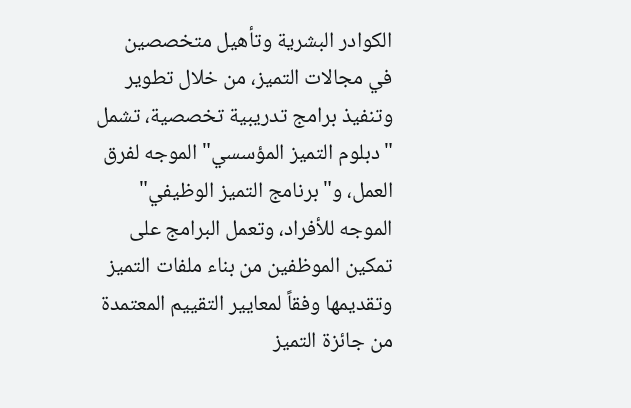الكوادر البشرية وتأهيل متخصصين في مجالات التميز، من خلال تطوير وتنفيذ برامج تدريبية تخصصية، تشمل "دبلوم التميز المؤسسي" الموجه لفرق العمل، و"برنامج التميز الوظيفي" الموجه للأفراد، وتعمل البرامج على تمكين الموظفين من بناء ملفات التميز وتقديمها وفقاً لمعايير التقييم المعتمدة من جائزة التميز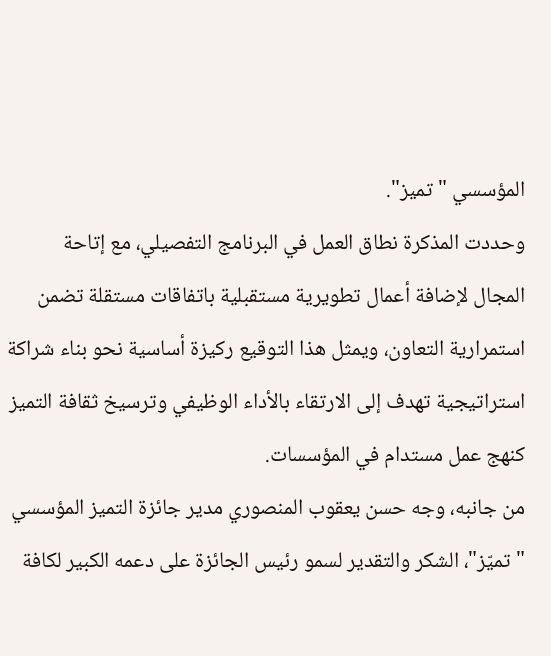المؤسسي "تميز".
وحددت المذكرة نطاق العمل في البرنامج التفصيلي، مع إتاحة المجال لإضافة أعمال تطويرية مستقبلية باتفاقات مستقلة تضمن استمرارية التعاون، ويمثل هذا التوقيع ركيزة أساسية نحو بناء شراكة استراتيجية تهدف إلى الارتقاء بالأداء الوظيفي وترسيخ ثقافة التميز كنهج عمل مستدام في المؤسسات.
من جانبه، وجه حسن يعقوب المنصوري مدير جائزة التميز المؤسسي "تميّز"، الشكر والتقدير لسمو رئيس الجائزة على دعمه الكبير لكافة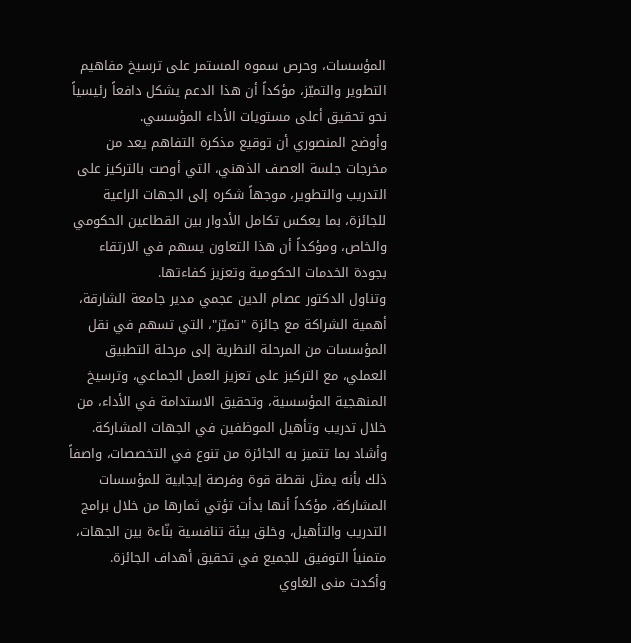المؤسسات، وحرص سموه المستمر على ترسيخ مفاهيم التطوير والتميّز، مؤكداً أن هذا الدعم يشكل دافعاً رئيسياً نحو تحقيق أعلى مستويات الأداء المؤسسي.
وأوضح المنصوري أن توقيع مذكرة التفاهم يعد من مخرجات جلسة العصف الذهني، التي أوصت بالتركيز على التدريب والتطوير، موجهاً شكره إلى الجهات الراعية للجائزة، بما يعكس تكامل الأدوار بين القطاعين الحكومي والخاص، ومؤكداً أن هذا التعاون يسهم في الارتقاء بجودة الخدمات الحكومية وتعزيز كفاءتها.
وتناول الدكتور عصام الدين عجمي مدير جامعة الشارقة، أهمية الشراكة مع جائزة "تميّز"، التي تسهم في نقل المؤسسات من المرحلة النظرية إلى مرحلة التطبيق العملي، مع التركيز على تعزيز العمل الجماعي، وترسيخ المنهجية المؤسسية، وتحقيق الاستدامة في الأداء، من خلال تدريب وتأهيل الموظفين في الجهات المشاركة.
وأشاد بما تتميز به الجائزة من تنوع في التخصصات، واصفاً ذلك بأنه يمثل نقطة قوة وفرصة إيجابية للمؤسسات المشاركة، مؤكداً أنها بدأت تؤتي ثمارها من خلال برامج التدريب والتأهيل، وخلق بيئة تنافسية بنّاءة بين الجهات، متمنياً التوفيق للجميع في تحقيق أهداف الجائزة.
وأكدت منى الغاوي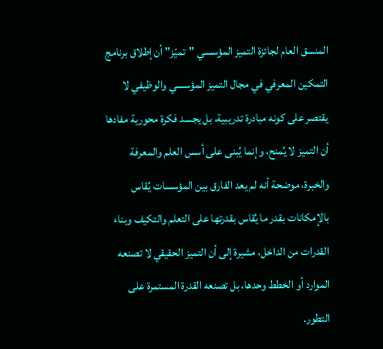المنسق العام لجائزة التميز المؤسسي "تميّز" أن إطلاق برنامج التمكين المعرفي في مجال التميز المؤسسي والوظيفي لا يقتصر على كونه مبادرة تدريبية، بل يجسد فكرة محورية مفادها أن التميز لا يُمنح، وإنما يُبنى على أسس العلم والمعرفة والخبرة، موضحة أنه لم يعد الفارق بين المؤسسات يُقاس بالإمكانات بقدر ما يُقاس بقدرتها على التعلم والتكيف وبناء القدرات من الداخل، مشيرة إلى أن التميز الحقيقي لا تصنعه الموارد أو الخطط وحدها، بل تصنعه القدرة المستمرة على التطور.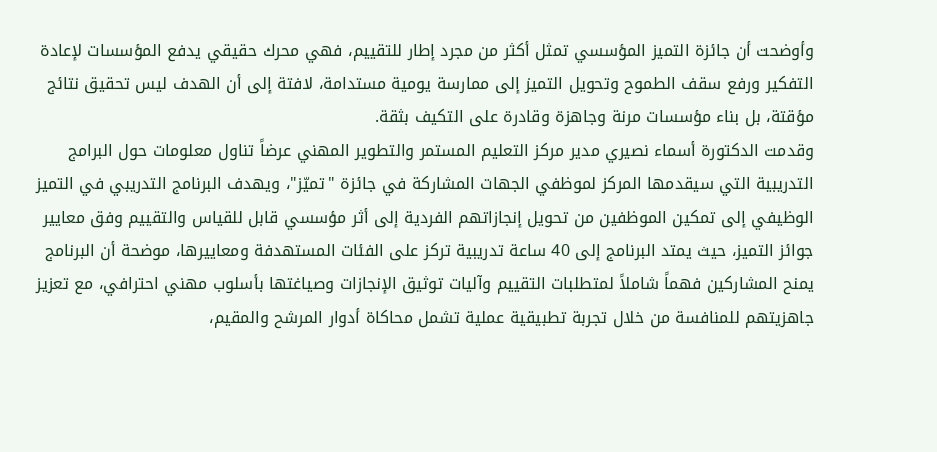وأوضحت أن جائزة التميز المؤسسي تمثل أكثر من مجرد إطار للتقييم، فهي محرك حقيقي يدفع المؤسسات لإعادة التفكير ورفع سقف الطموح وتحويل التميز إلى ممارسة يومية مستدامة، لافتة إلى أن الهدف ليس تحقيق نتائج مؤقتة، بل بناء مؤسسات مرنة وجاهزة وقادرة على التكيف بثقة.
وقدمت الدكتورة أسماء نصيري مدير مركز التعليم المستمر والتطوير المهني عرضاً تناول معلومات حول البرامج التدريبية التي سيقدمها المركز لموظفي الجهات المشاركة في جائزة "تميّز"، ويهدف البرنامج التدريبي في التميز الوظيفي إلى تمكين الموظفين من تحويل إنجازاتهم الفردية إلى أثر مؤسسي قابل للقياس والتقييم وفق معايير جوائز التميز، حيث يمتد البرنامج إلى 40 ساعة تدريبية تركز على الفئات المستهدفة ومعاييرها، موضحة أن البرنامج يمنح المشاركين فهماً شاملاً لمتطلبات التقييم وآليات توثيق الإنجازات وصياغتها بأسلوب مهني احترافي، مع تعزيز جاهزيتهم للمنافسة من خلال تجربة تطبيقية عملية تشمل محاكاة أدوار المرشح والمقيم،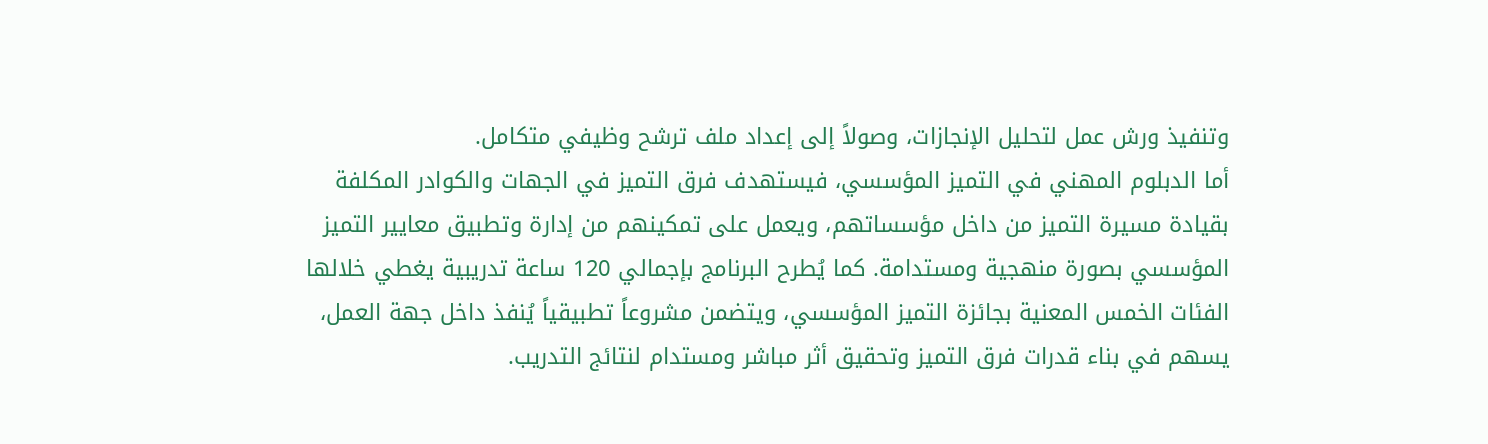وتنفيذ ورش عمل لتحليل الإنجازات، وصولاً إلى إعداد ملف ترشح وظيفي متكامل.
أما الدبلوم المهني في التميز المؤسسي، فيستهدف فرق التميز في الجهات والكوادر المكلفة بقيادة مسيرة التميز من داخل مؤسساتهم، ويعمل على تمكينهم من إدارة وتطبيق معايير التميز المؤسسي بصورة منهجية ومستدامة. كما يُطرح البرنامج بإجمالي 120 ساعة تدريبية يغطي خلالها الفئات الخمس المعنية بجائزة التميز المؤسسي، ويتضمن مشروعاً تطبيقياً يُنفذ داخل جهة العمل، يسهم في بناء قدرات فرق التميز وتحقيق أثر مباشر ومستدام لنتائج التدريب.